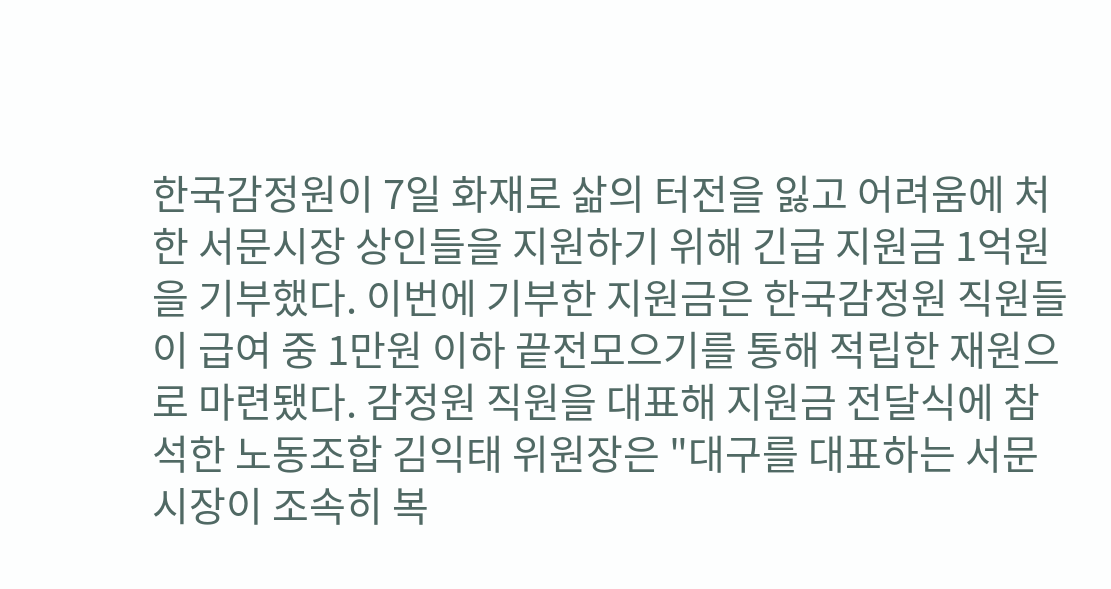한국감정원이 7일 화재로 삶의 터전을 잃고 어려움에 처한 서문시장 상인들을 지원하기 위해 긴급 지원금 1억원을 기부했다. 이번에 기부한 지원금은 한국감정원 직원들이 급여 중 1만원 이하 끝전모으기를 통해 적립한 재원으로 마련됐다. 감정원 직원을 대표해 지원금 전달식에 참석한 노동조합 김익태 위원장은 "대구를 대표하는 서문시장이 조속히 복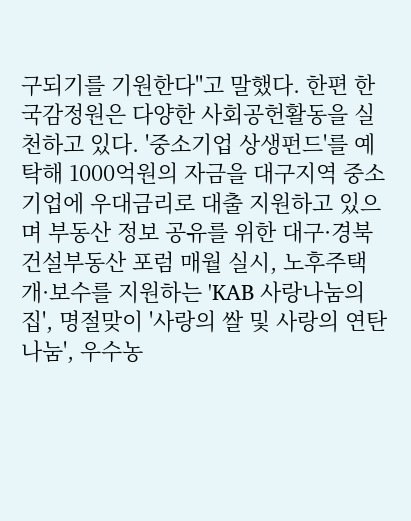구되기를 기원한다"고 말했다. 한편 한국감정원은 다양한 사회공헌활동을 실천하고 있다. '중소기업 상생펀드'를 예탁해 1000억원의 자금을 대구지역 중소기업에 우대금리로 대출 지원하고 있으며 부동산 정보 공유를 위한 대구·경북 건설부동산 포럼 매월 실시, 노후주택 개·보수를 지원하는 'KAB 사랑나눔의 집', 명절맞이 '사랑의 쌀 및 사랑의 연탄 나눔', 우수농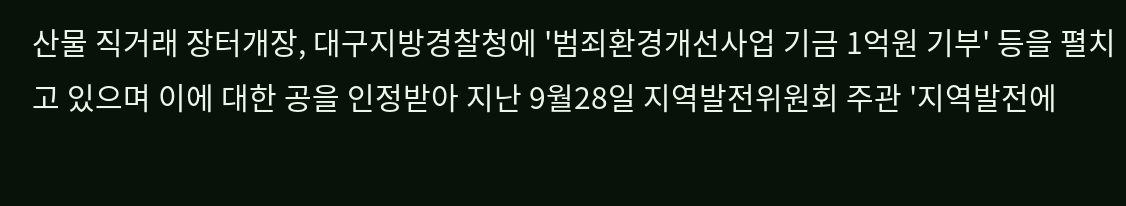산물 직거래 장터개장, 대구지방경찰청에 '범죄환경개선사업 기금 1억원 기부' 등을 펼치고 있으며 이에 대한 공을 인정받아 지난 9월28일 지역발전위원회 주관 '지역발전에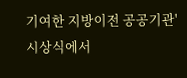기여한 지방이전 공공기관' 시상식에서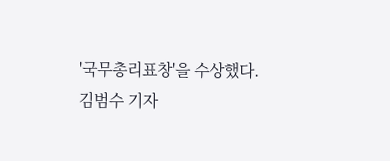'국무총리표창'을 수상했다.
김범수 기자